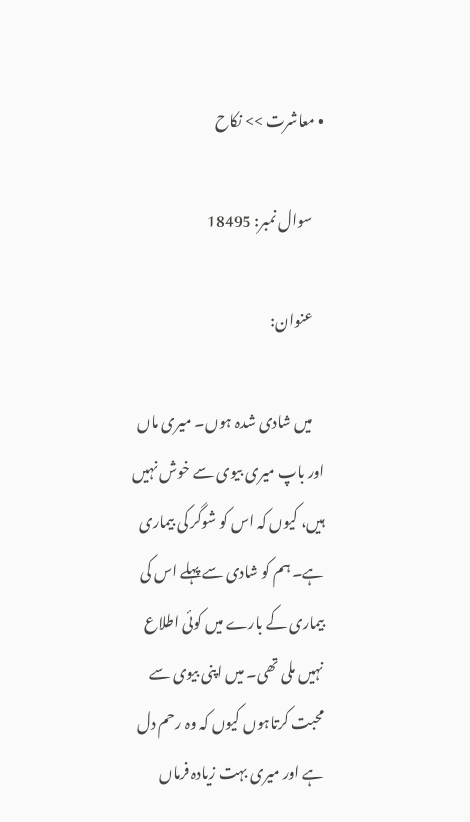• معاشرت >> نکاح

    سوال نمبر: 18495

    عنوان:

    میں شادی شدہ ہوں۔ میری ماں اور باپ میری بیوی سے خوش نہیں ہیں، کیوں کہ اس کو شوگر کی بیماری ہے۔ ہم کو شادی سے پہلے اس کی بیماری کے بارے میں کوئی اطلاع نہیں ملی تھی۔ میں اپنی بیوی سے محبت کرتاہوں کیوں کہ وہ رحم دل ہے اور میری بہت زیادہ فرماں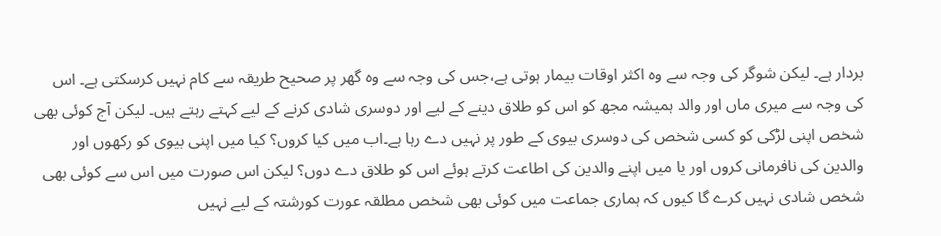بردار ہے۔ لیکن شوگر کی وجہ سے وہ اکثر اوقات بیمار ہوتی ہے،جس کی وجہ سے وہ گھر پر صحیح طریقہ سے کام نہیں کرسکتی ہے۔ اس کی وجہ سے میری ماں اور والد ہمیشہ مجھ کو اس کو طلاق دینے کے لیے اور دوسری شادی کرنے کے لیے کہتے رہتے ہیں۔ لیکن آج کوئی بھی شخص اپنی لڑکی کو کسی شخص کی دوسری بیوی کے طور پر نہیں دے رہا ہے۔اب میں کیا کروں؟ کیا میں اپنی بیوی کو رکھوں اور والدین کی نافرمانی کروں اور یا میں اپنے والدین کی اطاعت کرتے ہوئے اس کو طلاق دے دوں؟ لیکن اس صورت میں اس سے کوئی بھی شخص شادی نہیں کرے گا کیوں کہ ہماری جماعت میں کوئی بھی شخص مطلقہ عورت کورشتہ کے لیے نہیں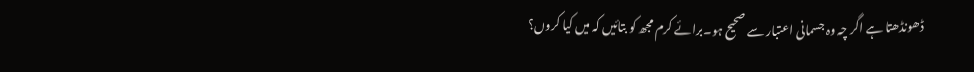ڈھونڈھتا ہے اگر چہ وہ جسمانی اعتبار سے صحیح ہو۔برائے کرم مجھ کو بتائیں کہ میں کیا کروں؟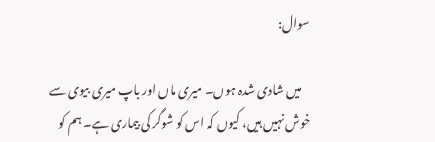سوال:

    میں شادی شدہ ہوں۔ میری ماں اور باپ میری بیوی سے خوش نہیں ہیں، کیوں کہ اس کو شوگر کی بیماری ہے۔ ہم کو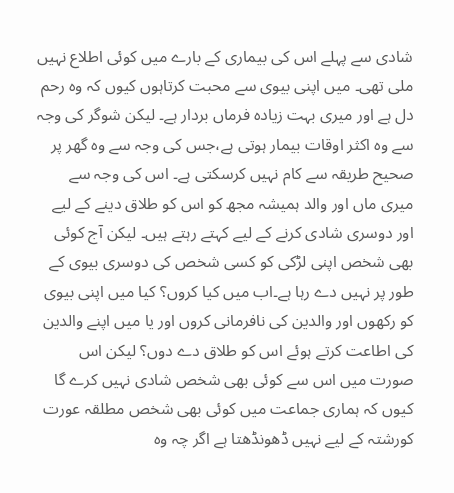شادی سے پہلے اس کی بیماری کے بارے میں کوئی اطلاع نہیں ملی تھی۔ میں اپنی بیوی سے محبت کرتاہوں کیوں کہ وہ رحم دل ہے اور میری بہت زیادہ فرماں بردار ہے۔ لیکن شوگر کی وجہ سے وہ اکثر اوقات بیمار ہوتی ہے،جس کی وجہ سے وہ گھر پر صحیح طریقہ سے کام نہیں کرسکتی ہے۔ اس کی وجہ سے میری ماں اور والد ہمیشہ مجھ کو اس کو طلاق دینے کے لیے اور دوسری شادی کرنے کے لیے کہتے رہتے ہیں۔ لیکن آج کوئی بھی شخص اپنی لڑکی کو کسی شخص کی دوسری بیوی کے طور پر نہیں دے رہا ہے۔اب میں کیا کروں؟ کیا میں اپنی بیوی کو رکھوں اور والدین کی نافرمانی کروں اور یا میں اپنے والدین کی اطاعت کرتے ہوئے اس کو طلاق دے دوں؟ لیکن اس صورت میں اس سے کوئی بھی شخص شادی نہیں کرے گا کیوں کہ ہماری جماعت میں کوئی بھی شخص مطلقہ عورت کورشتہ کے لیے نہیں ڈھونڈھتا ہے اگر چہ وہ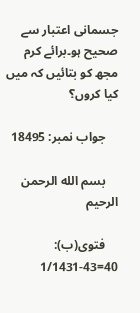جسمانی اعتبار سے صحیح ہو۔برائے کرم مجھ کو بتائیں کہ میں کیا کروں؟

    جواب نمبر: 18495

    بسم الله الرحمن الرحيم

    فتوی(ب): 40=43-1/1431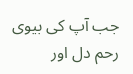جب آپ کی بیوی رحم دل اور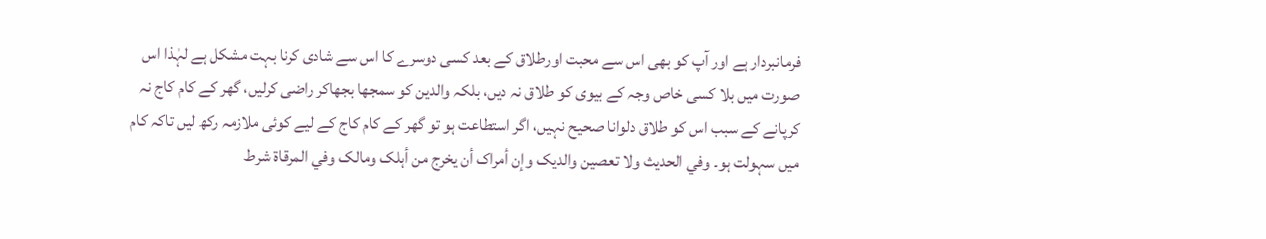فرمانبردار ہے اور آپ کو بھی اس سے محبت اورطلاق کے بعد کسی دوسرے کا اس سے شادی کرنا بہت مشکل ہے لہٰذا اس صورت میں بلا کسی خاص وجہ کے بیوی کو طلاق نہ دیں، بلکہ والدین کو سمجھا بجھاکر راضی کرلیں، گھر کے کام کاج نہ کرپانے کے سبب اس کو طلاق دلوانا صحیح نہیں، اگر استطاعت ہو تو گھر کے کام کاج کے لیے کوئی ملازمہ رکھ لیں تاکہ کام میں سہولت ہو۔ وفي الحدیث ولا تعصین والدیک وإن أمراک أن یخرج من أہلک ومالک وفي المرقاة شرط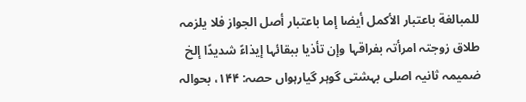للمبالغة باعتبار الأکمل أیضا إما باعتبار أصل الجواز فلا یلزمہ طلاق زوجتہ امرأتہ بفراقہا وإن تأذیا ببقائہا إیذاءً شدیدًا إلخ ضمیمہ ثانیہ اصلی بہشتی گوہر گیارہواں حصہ: ۱۴۴، بحوالہ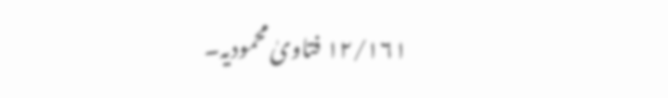۱۲/۱۶۱ فتاویٰ محمودیہ۔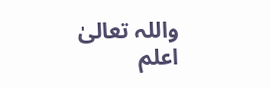واللہ تعالیٰ اعلم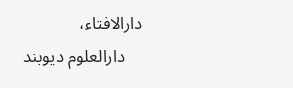دارالافتاء،
    دارالعلوم دیوبند